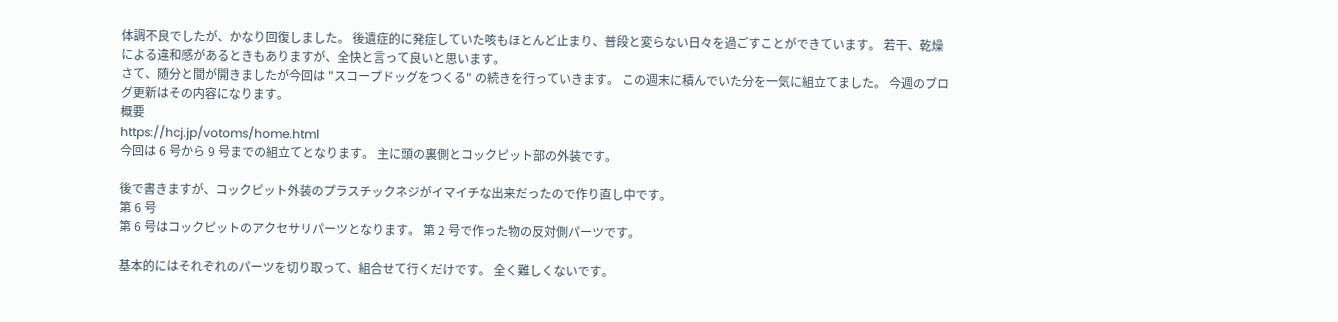体調不良でしたが、かなり回復しました。 後遺症的に発症していた咳もほとんど止まり、普段と変らない日々を過ごすことができています。 若干、乾燥による違和感があるときもありますが、全快と言って良いと思います。
さて、随分と間が開きましたが今回は "スコープドッグをつくる" の続きを行っていきます。 この週末に積んでいた分を一気に組立てました。 今週のブログ更新はその内容になります。
概要
https://hcj.jp/votoms/home.html
今回は 6 号から 9 号までの組立てとなります。 主に頭の裏側とコックピット部の外装です。

後で書きますが、コックピット外装のプラスチックネジがイマイチな出来だったので作り直し中です。
第 6 号
第 6 号はコックピットのアクセサリパーツとなります。 第 2 号で作った物の反対側パーツです。

基本的にはそれぞれのパーツを切り取って、組合せて行くだけです。 全く難しくないです。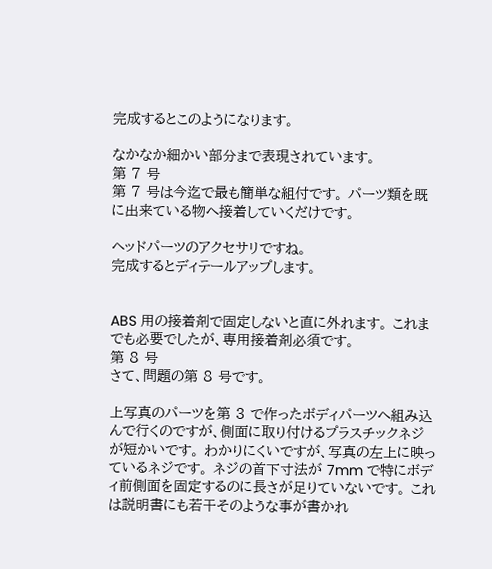完成するとこのようになります。

なかなか細かい部分まで表現されています。
第 7 号
第 7 号は今迄で最も簡単な組付です。 パーツ類を既に出来ている物へ接着していくだけです。

ヘッドパーツのアクセサリですね。
完成するとディテールアップします。


ABS 用の接着剤で固定しないと直に外れます。 これまでも必要でしたが、専用接着剤必須です。
第 8 号
さて、問題の第 8 号です。

上写真のパーツを第 3 で作ったボディパーツへ組み込んで行くのですが、側面に取り付けるプラスチックネジが短かいです。 わかりにくいですが、写真の左上に映っているネジです。 ネジの首下寸法が 7mm で特にボディ前側面を固定するのに長さが足りていないです。 これは説明書にも若干そのような事が書かれ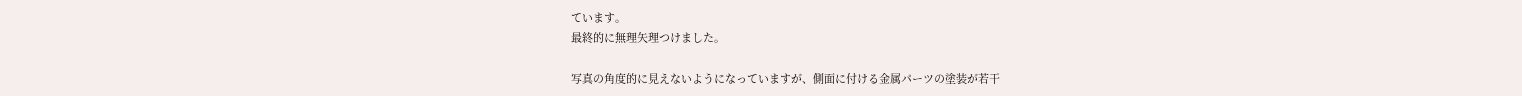ています。
最終的に無理矢理つけました。

写真の角度的に見えないようになっていますが、側面に付ける金属パーツの塗装が若干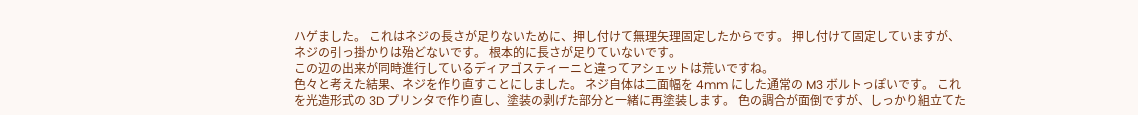ハゲました。 これはネジの長さが足りないために、押し付けて無理矢理固定したからです。 押し付けて固定していますが、ネジの引っ掛かりは殆どないです。 根本的に長さが足りていないです。
この辺の出来が同時進行しているディアゴスティーニと違ってアシェットは荒いですね。
色々と考えた結果、ネジを作り直すことにしました。 ネジ自体は二面幅を 4mm にした通常の M3 ボルトっぽいです。 これを光造形式の 3D プリンタで作り直し、塗装の剥げた部分と一緒に再塗装します。 色の調合が面倒ですが、しっかり組立てた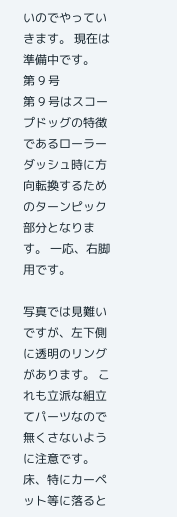いのでやっていきます。 現在は準備中です。
第 9 号
第 9 号はスコープドッグの特徴であるローラーダッシュ時に方向転換するためのターンピック部分となります。 一応、右脚用です。

写真では見難いですが、左下側に透明のリングがあります。 これも立派な組立てパーツなので無くさないように注意です。 床、特にカーペット等に落ると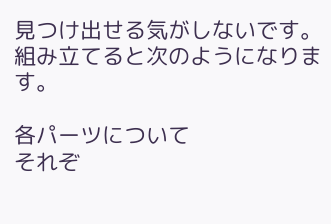見つけ出せる気がしないです。
組み立てると次のようになります。

各パーツについて
それぞ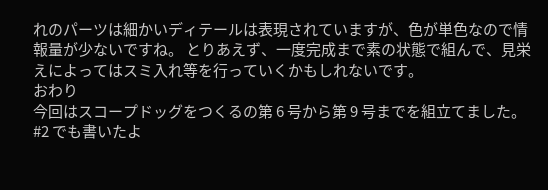れのパーツは細かいディテールは表現されていますが、色が単色なので情報量が少ないですね。 とりあえず、一度完成まで素の状態で組んで、見栄えによってはスミ入れ等を行っていくかもしれないです。
おわり
今回はスコープドッグをつくるの第 6 号から第 9 号までを組立てました。
#2 でも書いたよ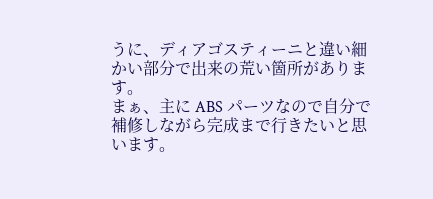うに、ディアゴスティーニと違い細かい部分で出来の荒い箇所があります。
まぁ、主に ABS パーツなので自分で補修しながら完成まで行きたいと思います。